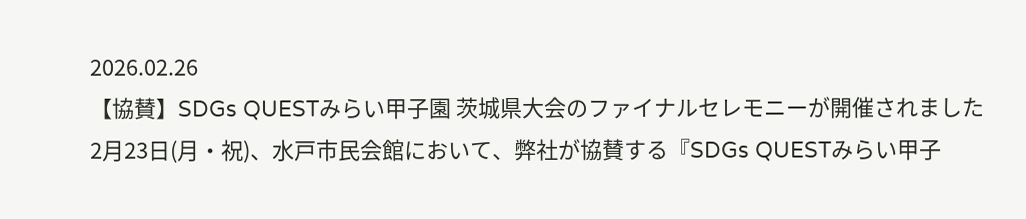2026.02.26
【協賛】SDGs QUESTみらい甲子園 茨城県大会のファイナルセレモニーが開催されました
2月23日(月・祝)、水戸市民会館において、弊社が協賛する『SDGs QUESTみらい甲子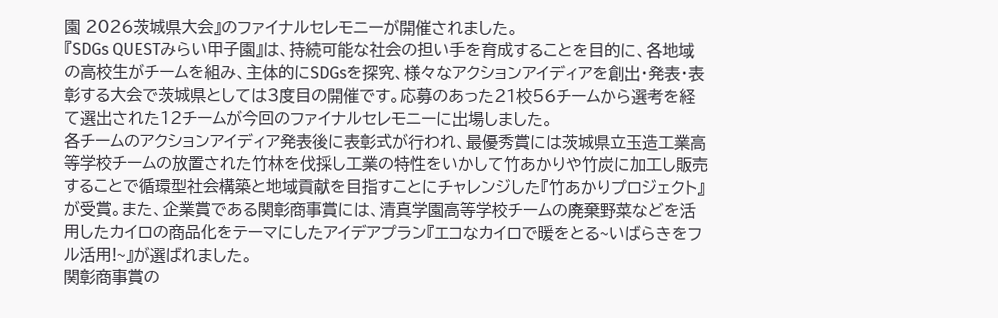園 2026茨城県大会』のファイナルセレモニーが開催されました。
『SDGs QUESTみらい甲子園』は、持続可能な社会の担い手を育成することを目的に、各地域の高校生がチームを組み、主体的にSDGsを探究、様々なアクションアイディアを創出・発表・表彰する大会で茨城県としては3度目の開催です。応募のあった21校56チームから選考を経て選出された12チームが今回のファイナルセレモニーに出場しました。
各チームのアクションアイディア発表後に表彰式が行われ、最優秀賞には茨城県立玉造工業高等学校チームの放置された竹林を伐採し工業の特性をいかして竹あかりや竹炭に加工し販売することで循環型社会構築と地域貢献を目指すことにチャレンジした『竹あかりプロジェクト』が受賞。また、企業賞である関彰商事賞には、清真学園高等学校チームの廃棄野菜などを活用したカイロの商品化をテーマにしたアイデアプラン『エコなカイロで暖をとる~いばらきをフル活用!~』が選ばれました。
関彰商事賞の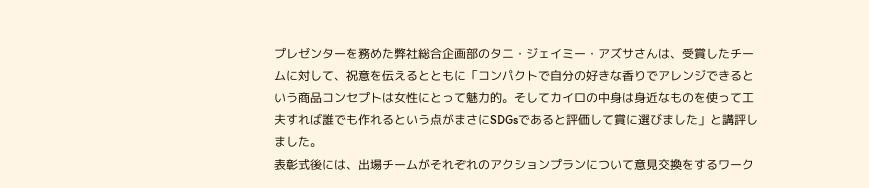プレゼンターを務めた弊社総合企画部のタニ・ジェイミー・アズサさんは、受賞したチームに対して、祝意を伝えるとともに「コンパクトで自分の好きな香りでアレンジできるという商品コンセプトは女性にとって魅力的。そしてカイロの中身は身近なものを使って工夫すれば誰でも作れるという点がまさにSDGsであると評価して賞に選びました」と講評しました。
表彰式後には、出場チームがそれぞれのアクションプランについて意見交換をするワーク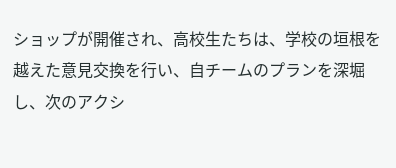ショップが開催され、高校生たちは、学校の垣根を越えた意見交換を行い、自チームのプランを深堀し、次のアクシ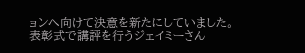ョンへ向けて決意を新たにしていました。
表彰式で講評を行うジェイミーさん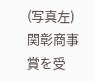(写真左)
関彰商事賞を受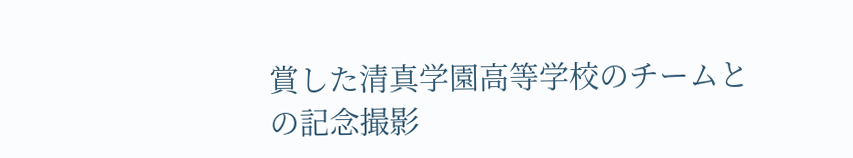賞した清真学園高等学校のチームとの記念撮影